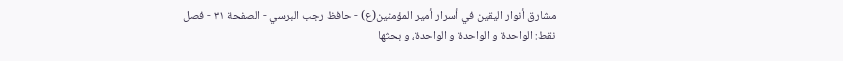مشارق أنوار اليقين في أسرار أمير المؤمنين(ع) - حافظ رجب البرسي - الصفحة ٣١ - فصل
نقط: الواحدة و الواحدة و الواحدة، و بحثها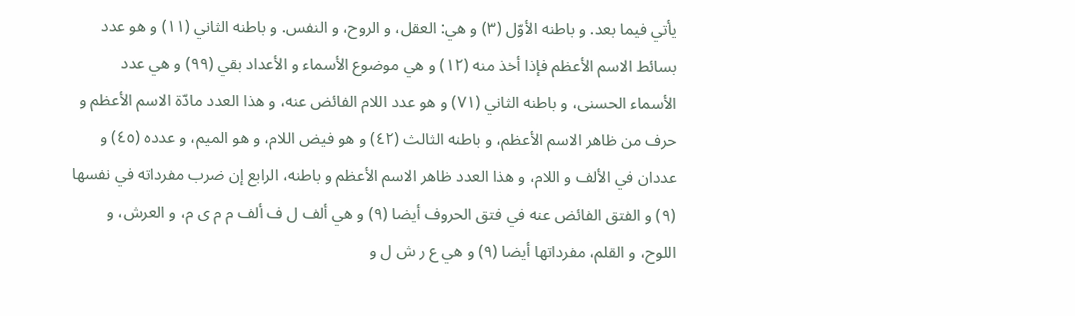يأتي فيما بعد. و باطنه الأوّل (٣) و هي: العقل، و الروح، و النفس. و باطنه الثاني (١١) و هو عدد بسائط الاسم الأعظم فإذا أخذ منه (١٢) و هي موضوع الأسماء و الأعداد بقي (٩٩) و هي عدد الأسماء الحسنى، و باطنه الثاني (٧١) و هو عدد اللام الفائض عنه، و هذا العدد مادّة الاسم الأعظم و حرف من ظاهر الاسم الأعظم، و باطنه الثالث (٤٢) و هو فيض اللام، و هو الميم، و عدده (٤٥) و عددان في الألف و اللام، و هذا العدد ظاهر الاسم الأعظم و باطنه، الرابع إن ضرب مفرداته في نفسها (٩) و الفتق الفائض عنه في فتق الحروف أيضا (٩) و هي ألف ل ف ألف م م ى م، و العرش، و اللوح، و القلم، مفرداتها أيضا (٩) و هي ع ر ش ل و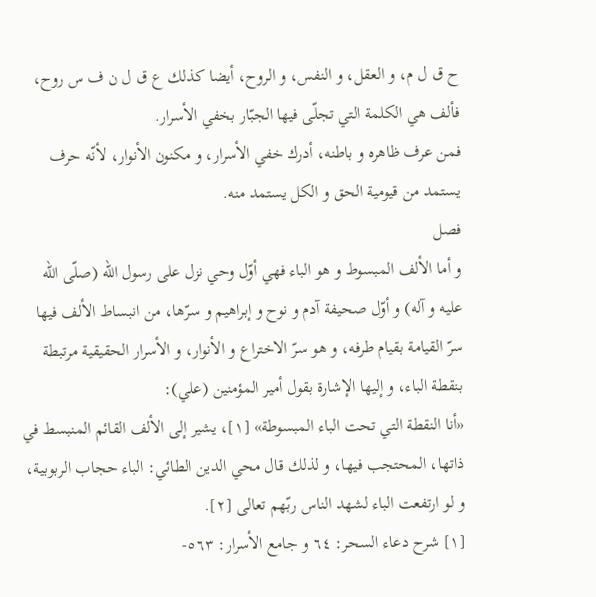ح ق ل م، و العقل، و النفس، و الروح، أيضا كذلك ع ق ل ن ف س روح، فألف هي الكلمة التي تجلّى فيها الجبّار بخفي الأسرار.
فمن عرف ظاهره و باطنه، أدرك خفي الأسرار، و مكنون الأنوار، لأنّه حرف يستمد من قيومية الحق و الكل يستمد منه.
فصل
و أما الألف المبسوط و هو الباء فهي أوّل وحي نزل على رسول اللّه (صلّى اللّه عليه و آله) و أوّل صحيفة آدم و نوح و إبراهيم و سرّها، من انبساط الألف فيها سرّ القيامة بقيام طرفه، و هو سرّ الاختراع و الأنوار، و الأسرار الحقيقية مرتبطة بنقطة الباء، و إليها الإشارة بقول أمير المؤمنين (علي):
«أنا النقطة التي تحت الباء المبسوطة» [١]، يشير إلى الألف القائم المنبسط في ذاتها، المحتجب فيها، و لذلك قال محي الدين الطائي: الباء حجاب الربوبية، و لو ارتفعت الباء لشهد الناس ربّهم تعالى [٢].
[١] شرح دعاء السحر: ٦٤ و جامع الأسرار: ٥٦٣-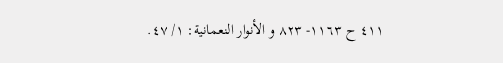٤١١ ح ١١٦٣- ٨٢٣ و الأنوار النعمانية: ١/ ٤٧.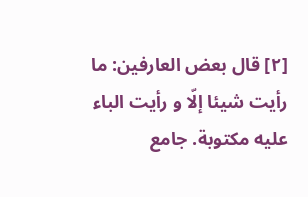[٢] قال بعض العارفين: ما رأيت شيئا إلّا و رأيت الباء عليه مكتوبة. جامع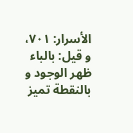الأسرار: ٧٠١، و قيل: بالباء ظهر الوجود و بالنقطة تميز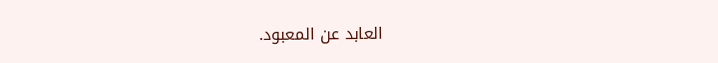العابد عن المعبود.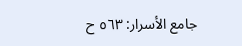جامع الأسرار: ٥٦٣ ح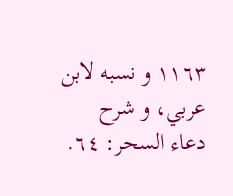١١٦٣ و نسبه لابن عربي، و شرح دعاء السحر: ٦٤.